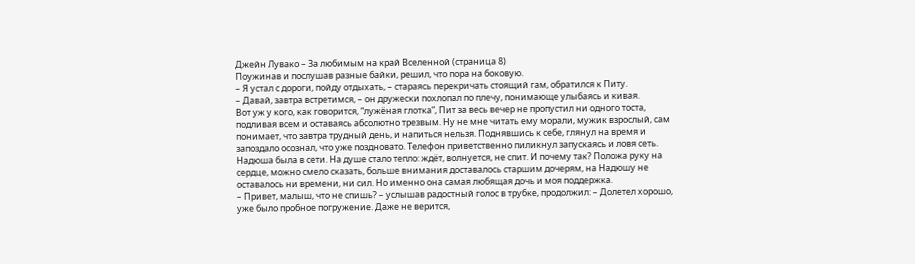Джейн Лувако – За любимым на край Вселенной (страница 8)
Поужинав и послушав разные байки, решил, что пора на боковую.
– Я устал с дороги, пойду отдыхать, – стараясь перекричать стоящий гам, обратился к Питу.
– Давай, завтра встретимся, – он дружески похлопал по плечу, понимающе улыбаясь и кивая.
Вот уж у кого, как говорится, “лужёная глотка”, Пит за весь вечер не пропустил ни одного тоста, подливая всем и оставаясь абсолютно трезвым. Ну не мне читать ему морали, мужик взрослый, сам понимает, что завтра трудный день, и напиться нельзя. Поднявшись к себе, глянул на время и запоздало осознал, что уже поздновато. Телефон приветственно пиликнул запускаясь и ловя сеть. Надюша была в сети. На душе стало тепло: ждёт, волнуется, не спит. И почему так? Положа руку на сердце, можно смело сказать, больше внимания доставалось старшим дочерям, на Надюшу не оставалось ни времени, ни сил. Но именно она самая любящая дочь и моя поддержка.
– Привет, малыш, что не спишь? – услышав радостный голос в трубке, продолжил: – Долетел хорошо, уже было пробное погружение. Даже не верится,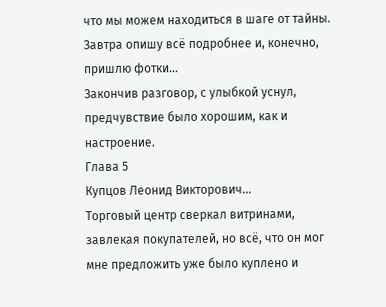что мы можем находиться в шаге от тайны. Завтра опишу всё подробнее и, конечно, пришлю фотки…
Закончив разговор, с улыбкой уснул, предчувствие было хорошим, как и настроение.
Глава 5
Купцов Леонид Викторович…
Торговый центр сверкал витринами, завлекая покупателей, но всё, что он мог мне предложить уже было куплено и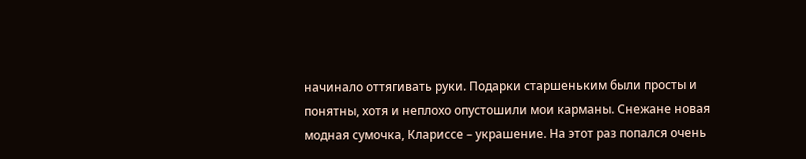начинало оттягивать руки. Подарки старшеньким были просты и понятны, хотя и неплохо опустошили мои карманы. Снежане новая модная сумочка, Клариссе – украшение. На этот раз попался очень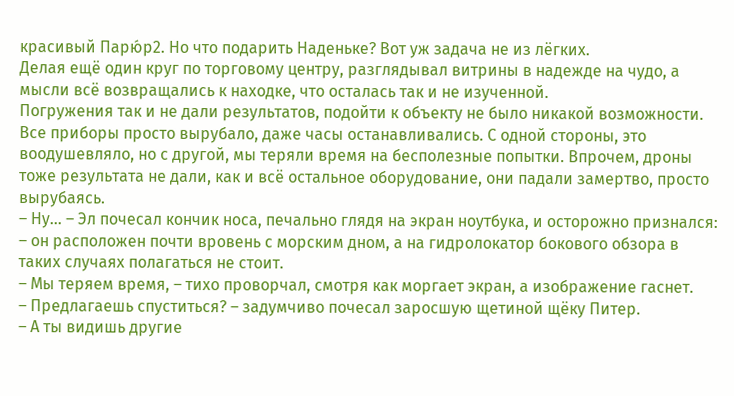красивый Парю́р2. Но что подарить Наденьке? Вот уж задача не из лёгких.
Делая ещё один круг по торговому центру, разглядывал витрины в надежде на чудо, а мысли всё возвращались к находке, что осталась так и не изученной.
Погружения так и не дали результатов, подойти к объекту не было никакой возможности. Все приборы просто вырубало, даже часы останавливались. С одной стороны, это воодушевляло, но с другой, мы теряли время на бесполезные попытки. Впрочем, дроны тоже результата не дали, как и всё остальное оборудование, они падали замертво, просто вырубаясь.
– Ну… – Эл почесал кончик носа, печально глядя на экран ноутбука, и осторожно признался: – он расположен почти вровень с морским дном, а на гидролокатор бокового обзора в таких случаях полагаться не стоит.
– Мы теряем время, – тихо проворчал, смотря как моргает экран, а изображение гаснет.
– Предлагаешь спуститься? – задумчиво почесал заросшую щетиной щёку Питер.
– А ты видишь другие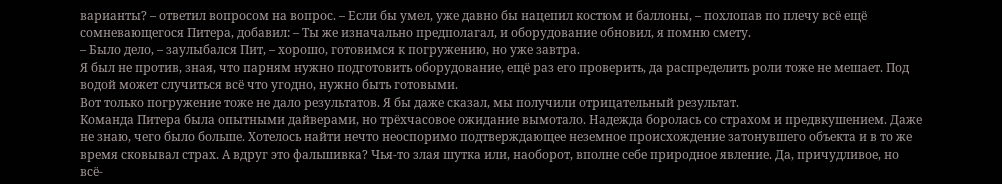варианты? – ответил вопросом на вопрос. – Если бы умел, уже давно бы нацепил костюм и баллоны, – похлопав по плечу всё ещё сомневающегося Питера, добавил: – Ты же изначально предполагал, и оборудование обновил, я помню смету.
– Было дело, – заулыбался Пит, – хорошо, готовимся к погружению, но уже завтра.
Я был не против, зная, что парням нужно подготовить оборудование, ещё раз его проверить, да распределить роли тоже не мешает. Под водой может случиться всё что угодно, нужно быть готовыми.
Вот только погружение тоже не дало результатов. Я бы даже сказал, мы получили отрицательный результат.
Команда Питера была опытными дайверами, но трёхчасовое ожидание вымотало. Надежда боролась со страхом и предвкушением. Даже не знаю, чего было больше. Хотелось найти нечто неоспоримо подтверждающее неземное происхождение затонувшего объекта и в то же время сковывал страх. А вдруг это фальшивка? Чья-то злая шутка или, наоборот, вполне себе природное явление. Да, причудливое, но всё-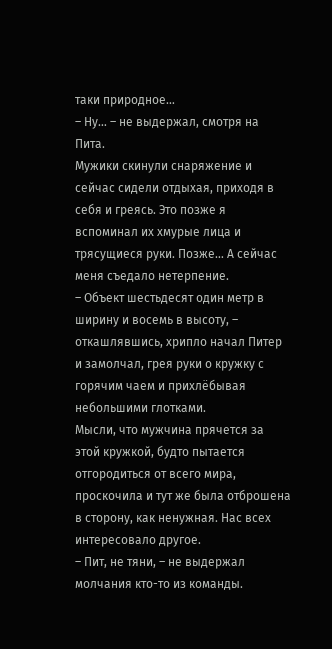таки природное…
– Ну… – не выдержал, смотря на Пита.
Мужики скинули снаряжение и сейчас сидели отдыхая, приходя в себя и греясь. Это позже я вспоминал их хмурые лица и трясущиеся руки. Позже… А сейчас меня съедало нетерпение.
– Объект шестьдесят один метр в ширину и восемь в высоту, – откашлявшись, хрипло начал Питер и замолчал, грея руки о кружку с горячим чаем и прихлёбывая небольшими глотками.
Мысли, что мужчина прячется за этой кружкой, будто пытается отгородиться от всего мира, проскочила и тут же была отброшена в сторону, как ненужная. Нас всех интересовало другое.
– Пит, не тяни, – не выдержал молчания кто-то из команды.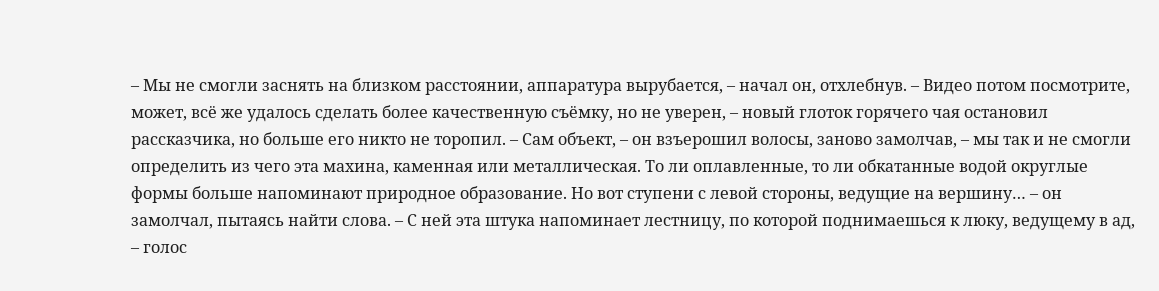– Мы не смогли заснять на близком расстоянии, аппаратура вырубается, – начал он, отхлебнув. – Видео потом посмотрите, может, всё же удалось сделать более качественную съёмку, но не уверен, – новый глоток горячего чая остановил рассказчика, но больше его никто не торопил. – Сам объект, – он взъерошил волосы, заново замолчав, – мы так и не смогли определить из чего эта махина, каменная или металлическая. То ли оплавленные, то ли обкатанные водой округлые формы больше напоминают природное образование. Но вот ступени с левой стороны, ведущие на вершину… – он замолчал, пытаясь найти слова. – С ней эта штука напоминает лестницу, по которой поднимаешься к люку, ведущему в ад, – голос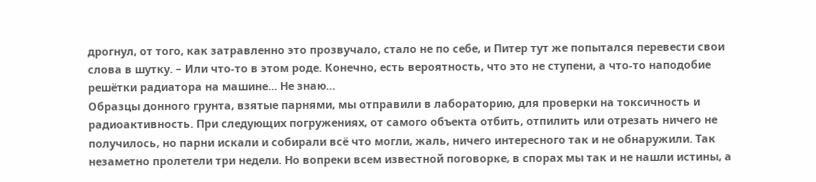дрогнул, от того, как затравленно это прозвучало, стало не по себе, и Питер тут же попытался перевести свои слова в шутку. – Или что-то в этом роде. Конечно, есть вероятность, что это не ступени, а что-то наподобие решётки радиатора на машине… Не знаю…
Образцы донного грунта, взятые парнями, мы отправили в лабораторию, для проверки на токсичность и радиоактивность. При следующих погружениях, от самого объекта отбить, отпилить или отрезать ничего не получилось, но парни искали и собирали всё что могли, жаль, ничего интересного так и не обнаружили. Так незаметно пролетели три недели. Но вопреки всем известной поговорке, в спорах мы так и не нашли истины, а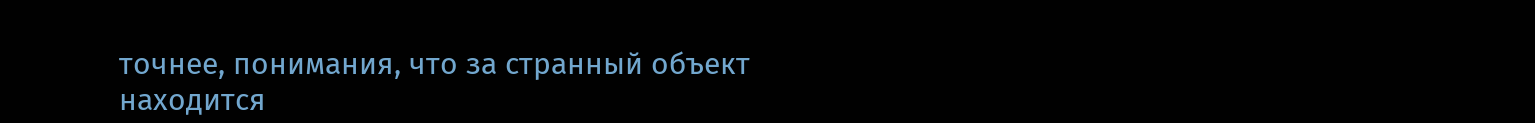точнее, понимания, что за странный объект находится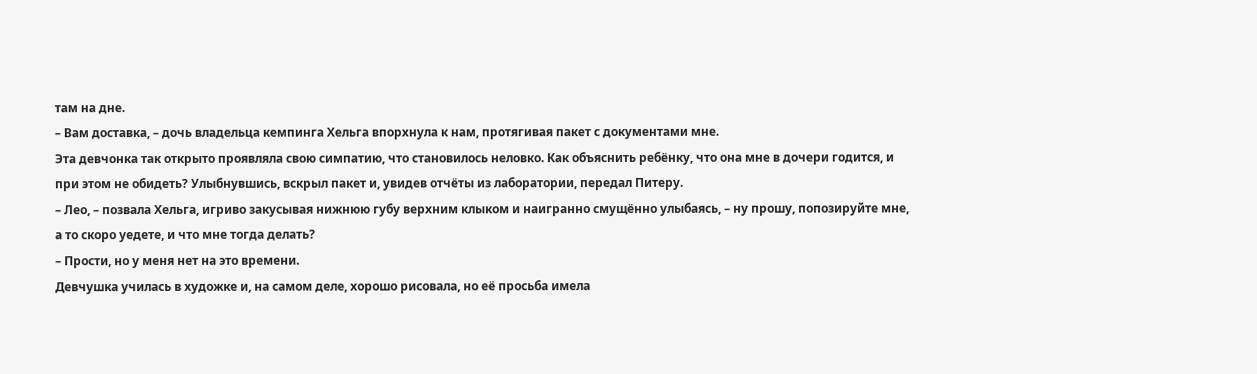там на дне.
– Вам доставка, – дочь владельца кемпинга Хельга впорхнула к нам, протягивая пакет с документами мне.
Эта девчонка так открыто проявляла свою симпатию, что становилось неловко. Как объяснить ребёнку, что она мне в дочери годится, и при этом не обидеть? Улыбнувшись, вскрыл пакет и, увидев отчёты из лаборатории, передал Питеру.
– Лео, – позвала Хельга, игриво закусывая нижнюю губу верхним клыком и наигранно смущённо улыбаясь, – ну прошу, попозируйте мне, а то скоро уедете, и что мне тогда делать?
– Прости, но у меня нет на это времени.
Девчушка училась в художке и, на самом деле, хорошо рисовала, но её просьба имела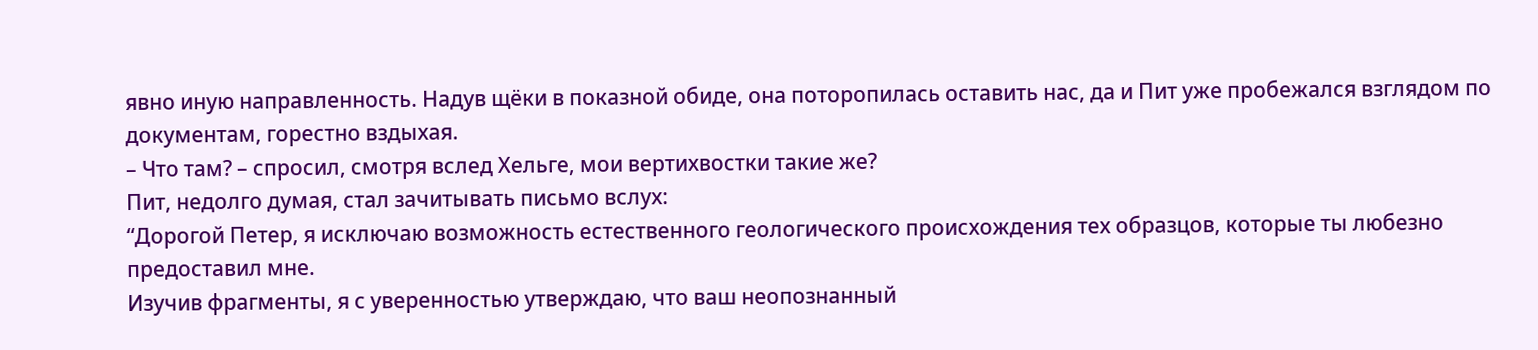явно иную направленность. Надув щёки в показной обиде, она поторопилась оставить нас, да и Пит уже пробежался взглядом по документам, горестно вздыхая.
– Что там? – спросил, смотря вслед Хельге, мои вертихвостки такие же?
Пит, недолго думая, стал зачитывать письмо вслух:
“Дорогой Петер, я исключаю возможность естественного геологического происхождения тех образцов, которые ты любезно предоставил мне.
Изучив фрагменты, я с уверенностью утверждаю, что ваш неопознанный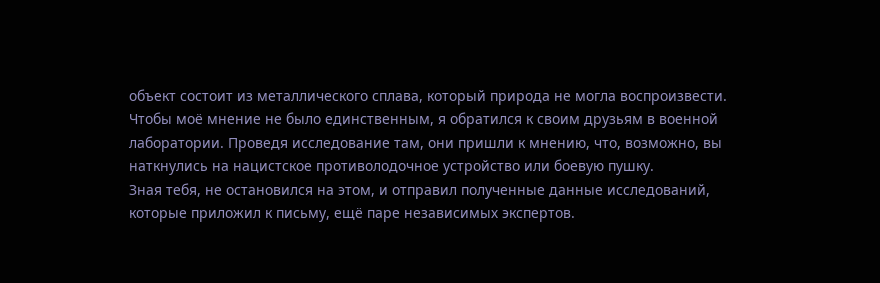объект состоит из металлического сплава, который природа не могла воспроизвести.
Чтобы моё мнение не было единственным, я обратился к своим друзьям в военной лаборатории. Проведя исследование там, они пришли к мнению, что, возможно, вы наткнулись на нацистское противолодочное устройство или боевую пушку.
Зная тебя, не остановился на этом, и отправил полученные данные исследований, которые приложил к письму, ещё паре независимых экспертов.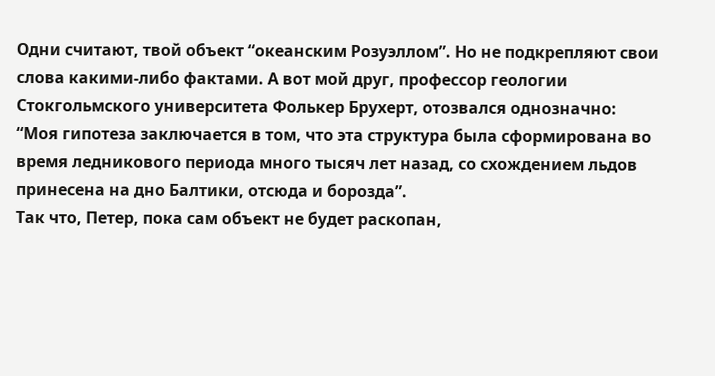Одни считают, твой объект “океанским Розуэллом”. Но не подкрепляют свои слова какими-либо фактами. А вот мой друг, профессор геологии Стокгольмского университета Фолькер Брухерт, отозвался однозначно: “Моя гипотеза заключается в том, что эта структура была сформирована во время ледникового периода много тысяч лет назад, со схождением льдов принесена на дно Балтики, отсюда и борозда”.
Так что, Петер, пока сам объект не будет раскопан,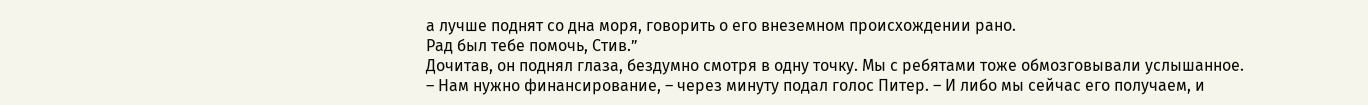а лучше поднят со дна моря, говорить о его внеземном происхождении рано.
Рад был тебе помочь, Стив.”
Дочитав, он поднял глаза, бездумно смотря в одну точку. Мы с ребятами тоже обмозговывали услышанное.
– Нам нужно финансирование, – через минуту подал голос Питер. – И либо мы сейчас его получаем, и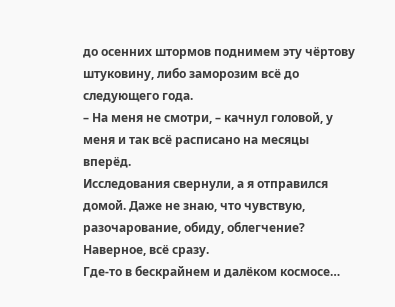до осенних штормов поднимем эту чёртову штуковину, либо заморозим всё до следующего года.
– На меня не смотри, – качнул головой, у меня и так всё расписано на месяцы вперёд.
Исследования свернули, а я отправился домой. Даже не знаю, что чувствую, разочарование, обиду, облегчение? Наверное, всё сразу.
Где-то в бескрайнем и далёком космосе…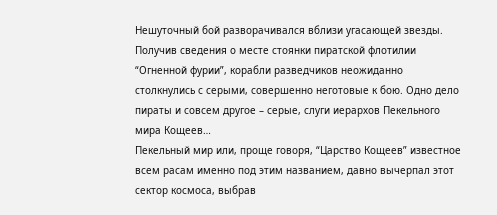Нешуточный бой разворачивался вблизи угасающей звезды. Получив сведения о месте стоянки пиратской флотилии “Огненной фурии”, корабли разведчиков неожиданно столкнулись с серыми, совершенно неготовые к бою. Одно дело пираты и совсем другое – серые, слуги иерархов Пекельного мира Кощеев…
Пекельный мир или, проще говоря, “Царство Кощеев” известное всем расам именно под этим названием, давно вычерпал этот сектор космоса, выбрав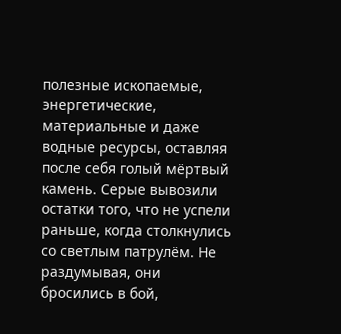полезные ископаемые, энергетические, материальные и даже водные ресурсы, оставляя после себя голый мёртвый камень. Серые вывозили остатки того, что не успели раньше, когда столкнулись со светлым патрулём. Не раздумывая, они бросились в бой,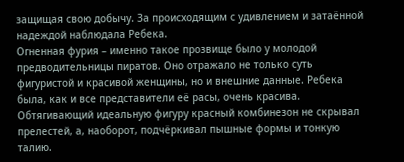защищая свою добычу. За происходящим с удивлением и затаённой надеждой наблюдала Ребека.
Огненная фурия – именно такое прозвище было у молодой предводительницы пиратов. Оно отражало не только суть фигуристой и красивой женщины, но и внешние данные. Ребека была, как и все представители её расы, очень красива. Обтягивающий идеальную фигуру красный комбинезон не скрывал прелестей, а, наоборот, подчёркивал пышные формы и тонкую талию.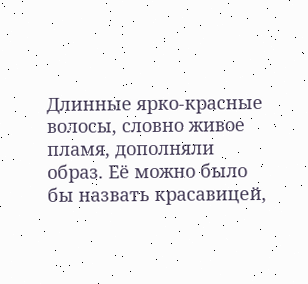Длинные ярко-красные волосы, словно живое пламя, дополняли образ. Её можно было бы назвать красавицей,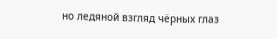но ледяной взгляд чёрных глаз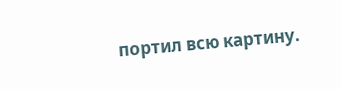портил всю картину.